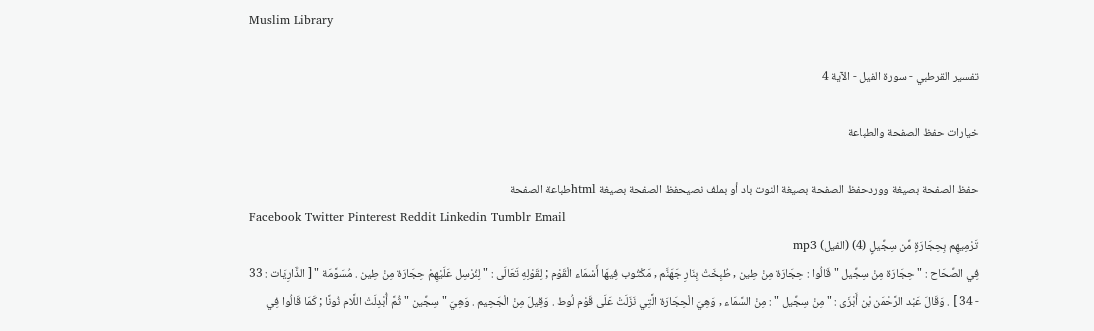Muslim Library

تفسير القرطبي - سورة الفيل - الآية 4

خيارات حفظ الصفحة والطباعة

حفظ الصفحة بصيغة ووردحفظ الصفحة بصيغة النوت باد أو بملف نصيحفظ الصفحة بصيغة htmlطباعة الصفحة
Facebook Twitter Pinterest Reddit Linkedin Tumblr Email
تَرْمِيهِم بِحِجَارَةٍ مِّن سِجِّيلٍ (4) (الفيل) mp3
فِي الصِّحَاح : " حِجَارَة مِنْ سِجِّيل " قَالُوا : حِجَارَة مِنْ طِين , طُبِخَتْ بِنَارِ جَهَنَّم , مَكْتُوب فِيهَا أَسْمَاء الْقَوْم ; لِقَوْلِهِ تَعَالَى : " لِنُرْسِل عَلَيْهِمْ حِجَارَة مِنْ طِين . مُسَوَّمَة " [ الذَّارِيَات : 33 - 34 ] . وَقَالَ عَبْد الرَّحْمَن بْن أَبْزَى : " مِنْ سِجِّيل " : مِنْ السَّمَاء , وَهِيَ الْحِجَارَة الَّتِي نَزَلَتْ عَلَى قَوْم لُوط . وَقِيلَ مِنْ الْجَحِيم . وَهِيَ " سِجِّين " ثُمَّ أُبْدِلَتْ اللَّام نُونًا ; كَمَا قَالُوا فِي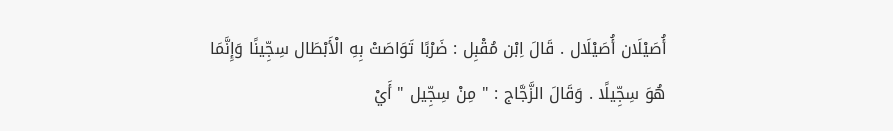أُصَيْلَان أُصَيْلَال . قَالَ اِبْن مُقْبِل : ضَرْبًا تَوَاصَتْ بِهِ الْأَبْطَال سِجِّينًا وَإِنَّمَا هُوَ سِجِّيلًا . وَقَالَ الزَّجَّاج : " مِنْ سِجِّيل " أَيْ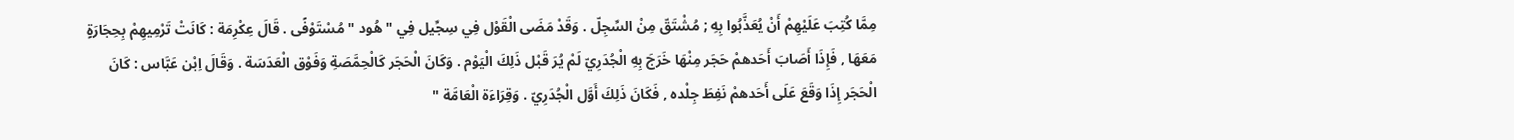مِمَّا كُتِبَ عَلَيْهِمْ أَنْ يُعَذَّبُوا بِهِ ; مُشْتَقّ مِنْ السِّجِلّ . وَقَدْ مَضَى الْقَوْل فِي سِجِّيل فِي " هُود " مُسْتَوْفًى . قَالَ عِكْرِمَة : كَانَتْ تَرْمِيهِمْ بِحِجَارَةٍ مَعَهَا , فَإِذَا أَصَابَ أَحَدهمْ حَجَر مِنْهَا خَرَجَ بِهِ الْجُدَرِيّ لَمْ يُرَ قَبْل ذَلِكَ الْيَوْم . وَكَانَ الْحَجَر كَالْحِمَّصَةِ وَفَوْق الْعَدَسَة . وَقَالَ اِبْن عَبَّاس : كَانَ الْحَجَر إِذَا وَقَعَ عَلَى أَحَدهمْ نَفِطَ جِلْده , فَكَانَ ذَلِكَ أَوَّل الْجُدَرِيّ . وَقِرَاءَة الْعَامَّة "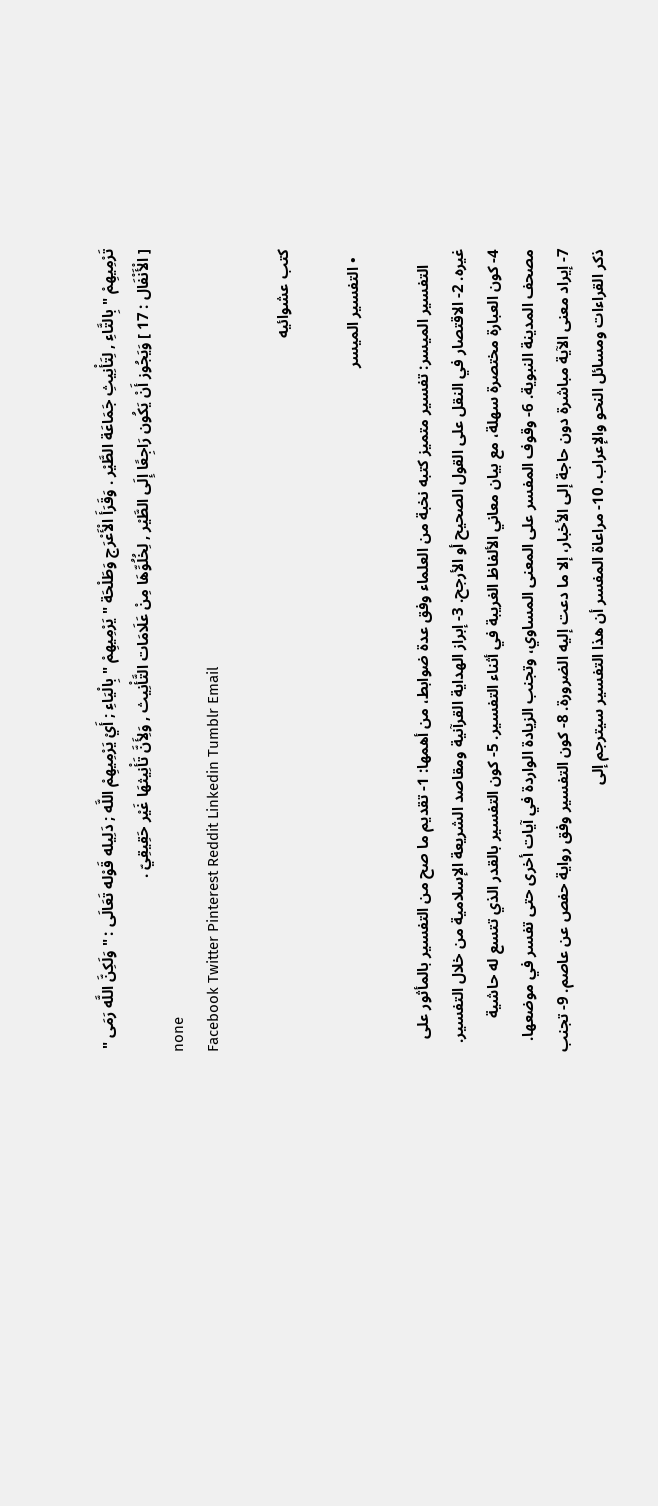تَرْمِيهِمْ " بِالتَّاءِ , لِتَأْنِيثِ جَمَاعَة الطَّيْر . وَقَرَأَ الْأَعْرَج وَطَلْحَة " يَرْمِيهِمْ " بِالْيَاءِ ; أَيْ يَرْمِيهِمْ اللَّه ; دَلِيله قَوْله تَعَالَى : " وَلَكِنَّ اللَّه رَمَى " [ الْأَنْفَال : 17 ] وَيَجُوز أَنْ يَكُون رَاجِعًا إِلَى الطَّيْر , لِخُلُوِّهَا مِنْ عَلَامَات التَّأْنِيث , وَلِأَنَّ تَأْنِيثهَا غَيْر حَقِيقِيّ .
none
Facebook Twitter Pinterest Reddit Linkedin Tumblr Email

كتب عشوائيه

  • التفسير الميسر

    التفسير الميسر: تفسير متميز كتبه نخبة من العلماء وفق عدة ضوابط، من أهمها: 1- تقديم ما صح من التفسير بالمأثور على غيره. 2- الاقتصار في النقل على القول الصحيح أو الأرجح. 3- إبراز الهداية القرآنية ومقاصد الشريعة الإسلامية من خلال التفسير. 4- كون العبارة مختصرة سهلة، مع بيان معاني الألفاظ الغريبة في أثناء التفسير. 5- كون التفسير بالقدر الذي تتسع له حاشية مصحف المدينة النبوية. 6- وقوف المفسر على المعنى المساوي، وتجنب الزيادة الواردة في آيات أخرى حتى تفسر في موضعها. 7- إيراد معنى الآية مباشرة دون حاجة إلى الأخبار، إلا ما دعت إليه الضرورة. 8- كون التفسير وفق رواية حفص عن عاصم. 9- تجنب ذكر القراءات ومسائل النحو والإعراب. 10- مراعاة المفسر أن هذا التفسير سيترجم إلى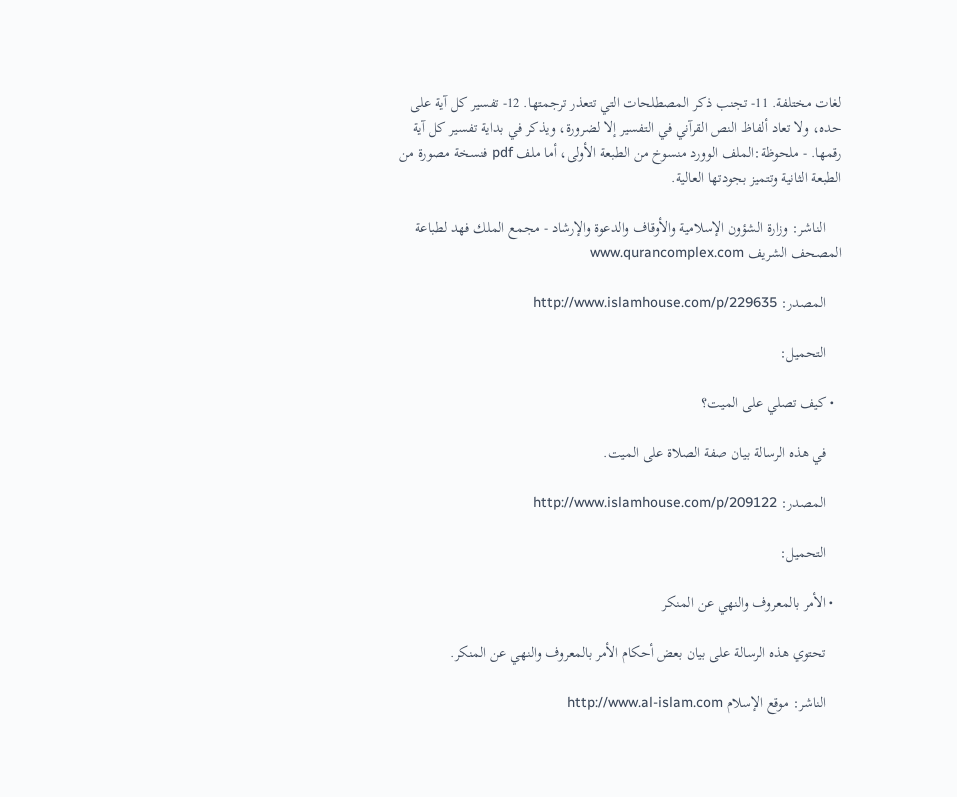لغات مختلفة. 11- تجنب ذكر المصطلحات التي تتعذر ترجمتها. 12- تفسير كل آية على حده، ولا تعاد ألفاظ النص القرآني في التفسير إلا لضرورة، ويذكر في بداية تفسير كل آية رقمها. - ملحوظة:الملف الوورد منسوخ من الطبعة الأولى، أما ملف pdf فنسخة مصورة من الطبعة الثانية وتتميز بجودتها العالية.

    الناشر: وزارة الشؤون الإسلامية والأوقاف والدعوة والإرشاد - مجمع الملك فهد لطباعة المصحف الشريف www.qurancomplex.com

    المصدر: http://www.islamhouse.com/p/229635

    التحميل:

  • كيف تصلي على الميت؟

    في هذه الرسالة بيان صفة الصلاة على الميت.

    المصدر: http://www.islamhouse.com/p/209122

    التحميل:

  • الأمر بالمعروف والنهي عن المنكر

    تحتوي هذه الرسالة على بيان بعض أحكام الأمر بالمعروف والنهي عن المنكر.

    الناشر: موقع الإسلام http://www.al-islam.com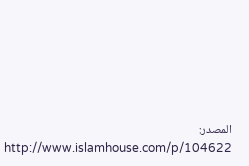المصدر: http://www.islamhouse.com/p/104622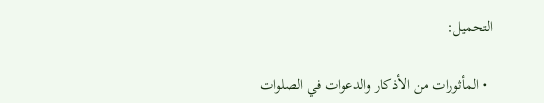التحميل:

  • المأثورات من الأذكار والدعوات في الصلوات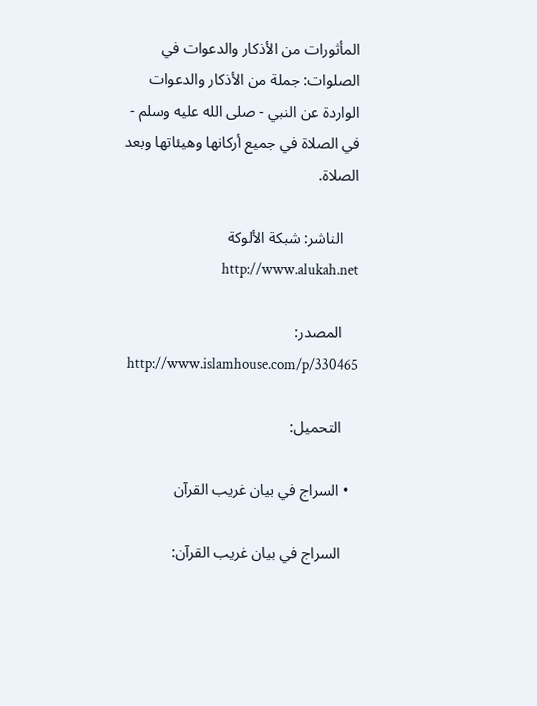المأثورات من الأذكار والدعوات في الصلوات: جملة من الأذكار والدعوات الواردة عن النبي - صلى الله عليه وسلم - في الصلاة في جميع أركانها وهيئاتها وبعد الصلاة.

    الناشر: شبكة الألوكة http://www.alukah.net

    المصدر: http://www.islamhouse.com/p/330465

    التحميل:

  • السراج في بيان غريب القرآن

    السراج في بيان غريب القرآن: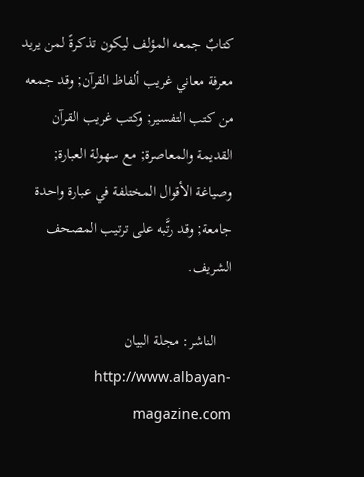كتابٌ جمعه المؤلف ليكون تذكرةً لمن يريد معرفة معاني غريب ألفاظ القرآن; وقد جمعه من كتب التفسير; وكتب غريب القرآن القديمة والمعاصرة; مع سهولة العبارة; وصياغة الأقوال المختلفة في عبارة واحدة جامعة; وقد رتَّبه على ترتيب المصحف الشريف.

    الناشر: مجلة البيان http://www.albayan-magazine.com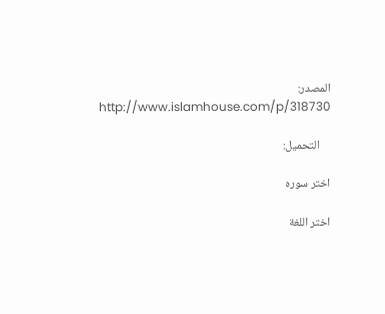المصدر: http://www.islamhouse.com/p/318730

    التحميل:

اختر سوره

اختر اللغة